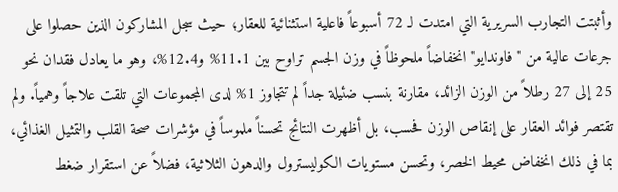وأثبتت التجارب السريرية التي امتدت لـ 72 أسبوعاً فاعلية استثنائية للعقار؛ حيث سجل المشاركون الذين حصلوا على جرعات عالية من "فاوندايو" انخفاضاً ملحوظاً في وزن الجسم تراوح بين 11.1% و12.4%، وهو ما يعادل فقدان نحو 25 إلى 27 رطلاً من الوزن الزائد، مقارنة بنسب ضئيلة جداً لم تتجاوز 1% لدى المجموعات التي تلقت علاجاً وهمياً. ولم تقتصر فوائد العقار على إنقاص الوزن فحسب، بل أظهرت النتائج تحسناً ملموساً في مؤشرات صحة القلب والتمثيل الغذائي، بما في ذلك انخفاض محيط الخصر، وتحسن مستويات الكوليسترول والدهون الثلاثية، فضلاً عن استقرار ضغط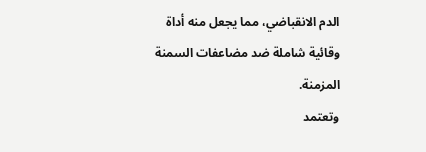الدم الانقباضي، مما يجعل منه أداة وقائية شاملة ضد مضاعفات السمنة المزمنة.
وتعتمد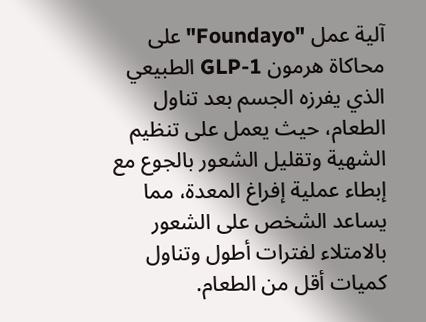آلية عمل "Foundayo" على محاكاة هرمون GLP-1 الطبيعي الذي يفرزه الجسم بعد تناول الطعام، حيث يعمل على تنظيم الشهية وتقليل الشعور بالجوع مع إبطاء عملية إفراغ المعدة، مما يساعد الشخص على الشعور بالامتلاء لفترات أطول وتناول كميات أقل من الطعام.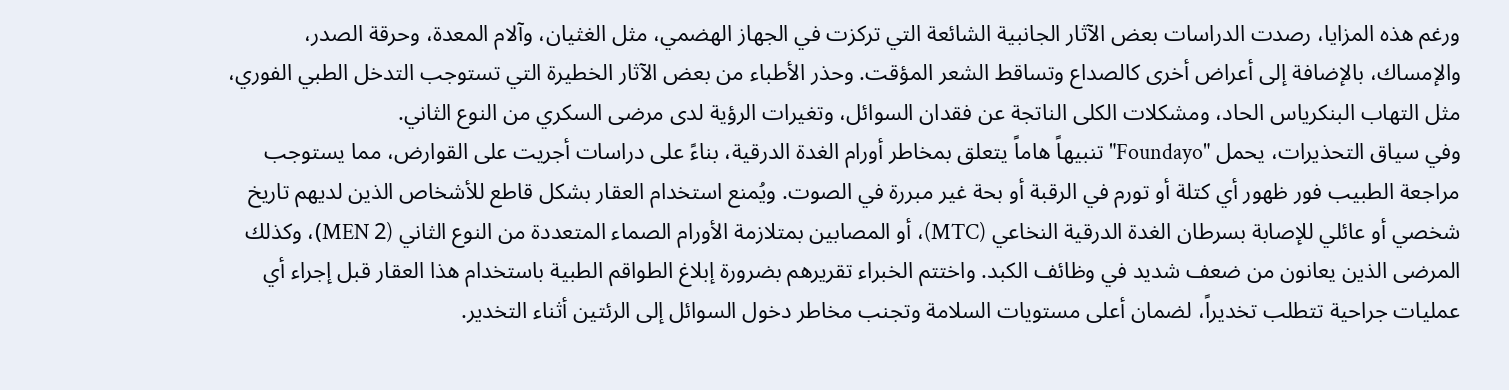ورغم هذه المزايا، رصدت الدراسات بعض الآثار الجانبية الشائعة التي تركزت في الجهاز الهضمي، مثل الغثيان، وآلام المعدة، وحرقة الصدر، والإمساك، بالإضافة إلى أعراض أخرى كالصداع وتساقط الشعر المؤقت. وحذر الأطباء من بعض الآثار الخطيرة التي تستوجب التدخل الطبي الفوري، مثل التهاب البنكرياس الحاد، ومشكلات الكلى الناتجة عن فقدان السوائل، وتغيرات الرؤية لدى مرضى السكري من النوع الثاني.
وفي سياق التحذيرات، يحمل "Foundayo" تنبيهاً هاماً يتعلق بمخاطر أورام الغدة الدرقية، بناءً على دراسات أجريت على القوارض، مما يستوجب مراجعة الطبيب فور ظهور أي كتلة أو تورم في الرقبة أو بحة غير مبررة في الصوت. ويُمنع استخدام العقار بشكل قاطع للأشخاص الذين لديهم تاريخ شخصي أو عائلي للإصابة بسرطان الغدة الدرقية النخاعي (MTC)، أو المصابين بمتلازمة الأورام الصماء المتعددة من النوع الثاني (MEN 2)، وكذلك المرضى الذين يعانون من ضعف شديد في وظائف الكبد. واختتم الخبراء تقريرهم بضرورة إبلاغ الطواقم الطبية باستخدام هذا العقار قبل إجراء أي عمليات جراحية تتطلب تخديراً، لضمان أعلى مستويات السلامة وتجنب مخاطر دخول السوائل إلى الرئتين أثناء التخدير.